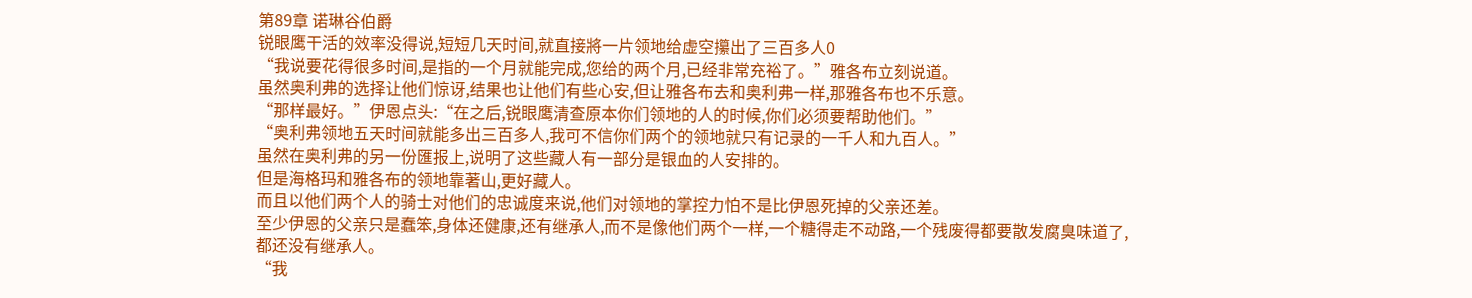第89章 诺琳谷伯爵
锐眼鹰干活的效率没得说,短短几天时间,就直接將一片领地给虚空攥出了三百多人0
“我说要花得很多时间,是指的一个月就能完成,您给的两个月,已经非常充裕了。”雅各布立刻说道。
虽然奥利弗的选择让他们惊讶,结果也让他们有些心安,但让雅各布去和奥利弗一样,那雅各布也不乐意。
“那样最好。”伊恩点头:“在之后,锐眼鹰清查原本你们领地的人的时候,你们必须要帮助他们。”
“奥利弗领地五天时间就能多出三百多人,我可不信你们两个的领地就只有记录的一千人和九百人。”
虽然在奥利弗的另一份匯报上,说明了这些藏人有一部分是银血的人安排的。
但是海格玛和雅各布的领地靠著山,更好藏人。
而且以他们两个人的骑士对他们的忠诚度来说,他们对领地的掌控力怕不是比伊恩死掉的父亲还差。
至少伊恩的父亲只是蠢笨,身体还健康,还有继承人,而不是像他们两个一样,一个糖得走不动路,一个残废得都要散发腐臭味道了,都还没有继承人。
“我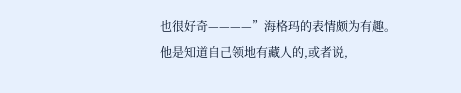也很好奇————”海格玛的表情颇为有趣。
他是知道自己领地有藏人的,或者说,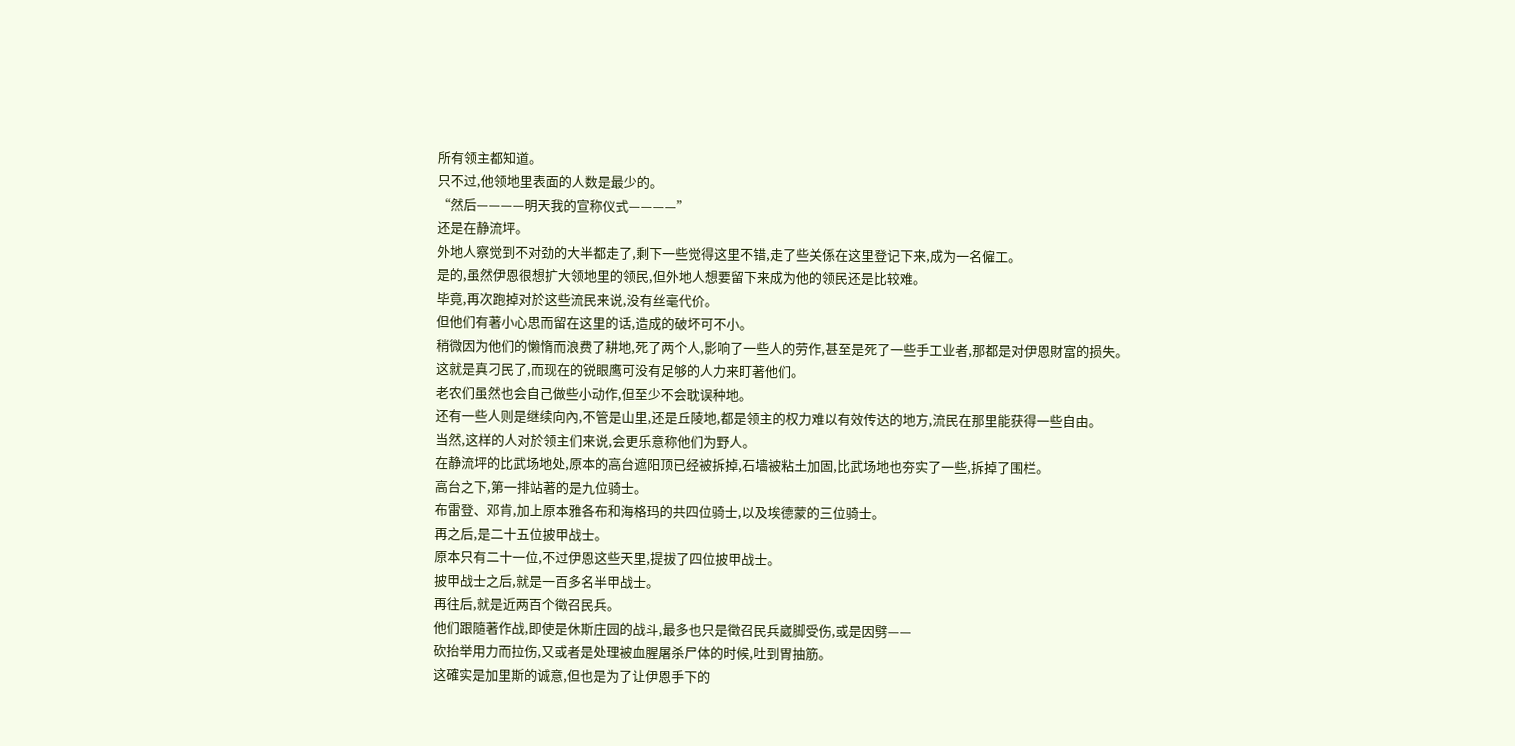所有领主都知道。
只不过,他领地里表面的人数是最少的。
“然后————明天我的宣称仪式————”
还是在静流坪。
外地人察觉到不对劲的大半都走了,剩下一些觉得这里不错,走了些关係在这里登记下来,成为一名僱工。
是的,虽然伊恩很想扩大领地里的领民,但外地人想要留下来成为他的领民还是比较难。
毕竟,再次跑掉对於这些流民来说,没有丝毫代价。
但他们有著小心思而留在这里的话,造成的破坏可不小。
稍微因为他们的懒惰而浪费了耕地,死了两个人,影响了一些人的劳作,甚至是死了一些手工业者,那都是对伊恩財富的损失。
这就是真刁民了,而现在的锐眼鹰可没有足够的人力来盯著他们。
老农们虽然也会自己做些小动作,但至少不会耽误种地。
还有一些人则是继续向內,不管是山里,还是丘陵地,都是领主的权力难以有效传达的地方,流民在那里能获得一些自由。
当然,这样的人对於领主们来说,会更乐意称他们为野人。
在静流坪的比武场地处,原本的高台遮阳顶已经被拆掉,石墙被粘土加固,比武场地也夯实了一些,拆掉了围栏。
高台之下,第一排站著的是九位骑士。
布雷登、邓肯,加上原本雅各布和海格玛的共四位骑士,以及埃德蒙的三位骑士。
再之后,是二十五位披甲战士。
原本只有二十一位,不过伊恩这些天里,提拔了四位披甲战士。
披甲战士之后,就是一百多名半甲战士。
再往后,就是近两百个徵召民兵。
他们跟隨著作战,即使是休斯庄园的战斗,最多也只是徵召民兵崴脚受伤,或是因劈——
砍抬举用力而拉伤,又或者是处理被血腥屠杀尸体的时候,吐到胃抽筋。
这確实是加里斯的诚意,但也是为了让伊恩手下的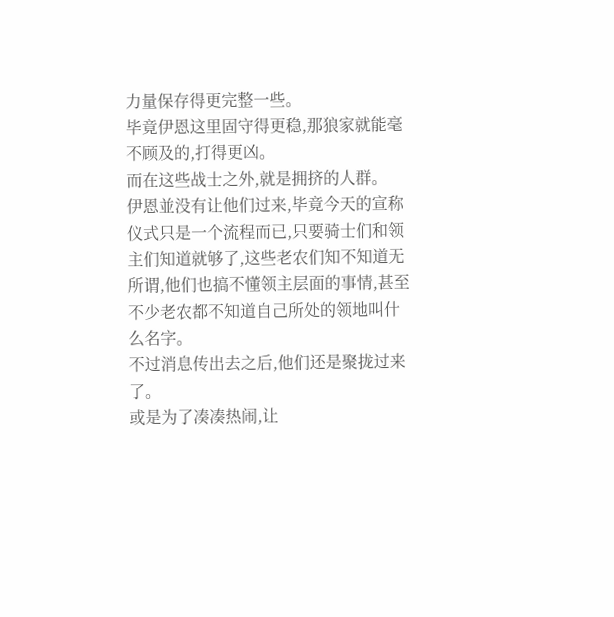力量保存得更完整一些。
毕竟伊恩这里固守得更稳,那狼家就能毫不顾及的,打得更凶。
而在这些战士之外,就是拥挤的人群。
伊恩並没有让他们过来,毕竟今天的宣称仪式只是一个流程而已,只要骑士们和领主们知道就够了,这些老农们知不知道无所谓,他们也搞不懂领主层面的事情,甚至不少老农都不知道自己所处的领地叫什么名字。
不过消息传出去之后,他们还是聚拢过来了。
或是为了凑凑热闹,让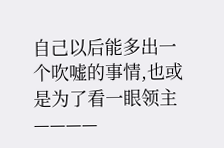自己以后能多出一个吹嘘的事情,也或是为了看一眼领主————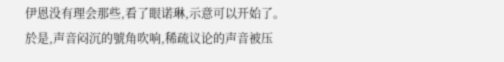伊恩没有理会那些,看了眼诺琳,示意可以开始了。
於是,声音闷沉的號角吹响,稀疏议论的声音被压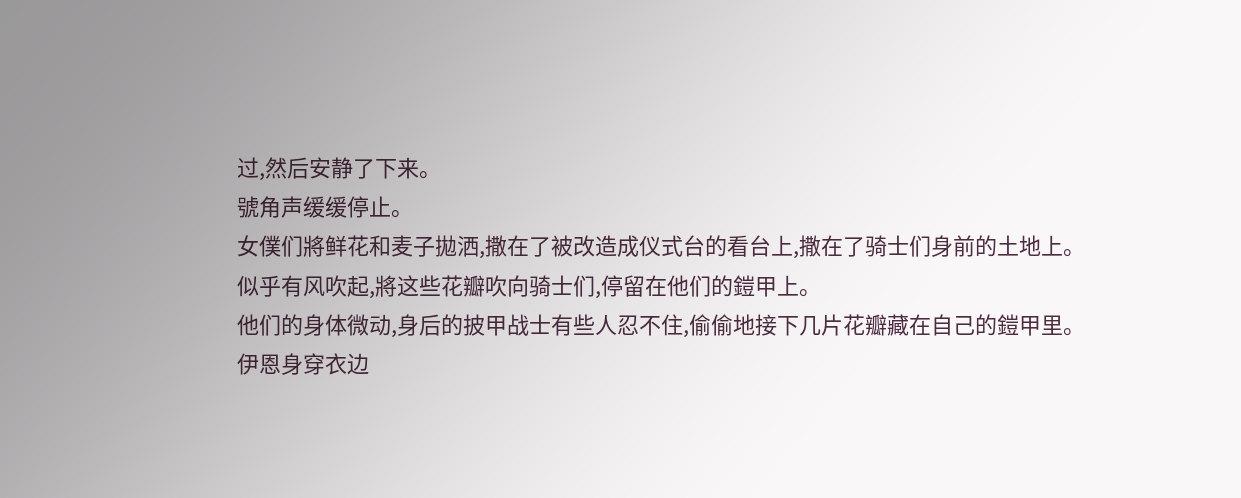过,然后安静了下来。
號角声缓缓停止。
女僕们將鲜花和麦子拋洒,撒在了被改造成仪式台的看台上,撒在了骑士们身前的土地上。
似乎有风吹起,將这些花瓣吹向骑士们,停留在他们的鎧甲上。
他们的身体微动,身后的披甲战士有些人忍不住,偷偷地接下几片花瓣藏在自己的鎧甲里。
伊恩身穿衣边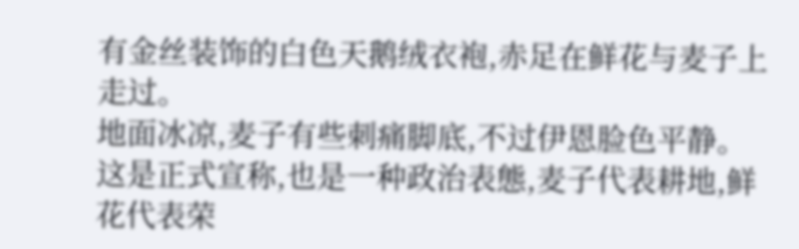有金丝装饰的白色天鹅绒衣袍,赤足在鲜花与麦子上走过。
地面冰凉,麦子有些刺痛脚底,不过伊恩脸色平静。
这是正式宣称,也是一种政治表態,麦子代表耕地,鲜花代表荣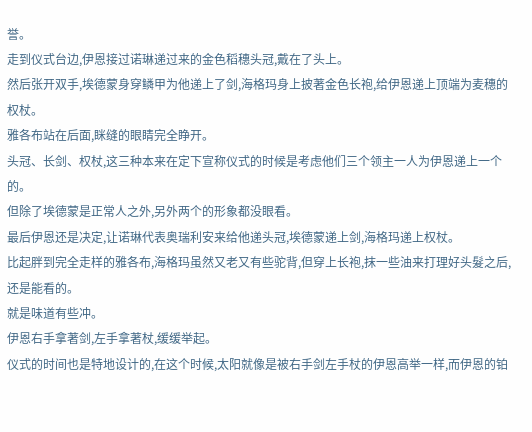誉。
走到仪式台边,伊恩接过诺琳递过来的金色稻穗头冠,戴在了头上。
然后张开双手,埃德蒙身穿鳞甲为他递上了剑,海格玛身上披著金色长袍,给伊恩递上顶端为麦穗的权杖。
雅各布站在后面,眯缝的眼睛完全睁开。
头冠、长剑、权杖,这三种本来在定下宣称仪式的时候是考虑他们三个领主一人为伊恩递上一个的。
但除了埃德蒙是正常人之外,另外两个的形象都没眼看。
最后伊恩还是决定,让诺琳代表奥瑞利安来给他递头冠,埃德蒙递上剑,海格玛递上权杖。
比起胖到完全走样的雅各布,海格玛虽然又老又有些驼背,但穿上长袍,抹一些油来打理好头髮之后,还是能看的。
就是味道有些冲。
伊恩右手拿著剑,左手拿著杖,缓缓举起。
仪式的时间也是特地设计的,在这个时候,太阳就像是被右手剑左手杖的伊恩高举一样,而伊恩的铂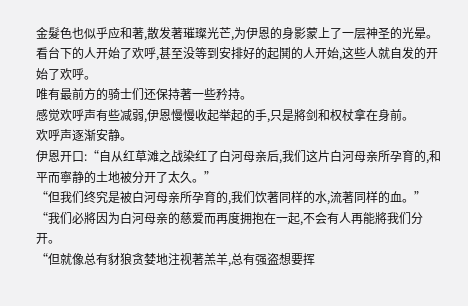金髮色也似乎应和著,散发著璀璨光芒,为伊恩的身影蒙上了一层神圣的光晕。
看台下的人开始了欢呼,甚至没等到安排好的起鬨的人开始,这些人就自发的开始了欢呼。
唯有最前方的骑士们还保持著一些矜持。
感觉欢呼声有些减弱,伊恩慢慢收起举起的手,只是將剑和权杖拿在身前。
欢呼声逐渐安静。
伊恩开口:“自从红草滩之战染红了白河母亲后,我们这片白河母亲所孕育的,和平而寧静的土地被分开了太久。”
“但我们终究是被白河母亲所孕育的,我们饮著同样的水,流著同样的血。”
“我们必將因为白河母亲的慈爱而再度拥抱在一起,不会有人再能將我们分开。
“但就像总有豺狼贪婪地注视著羔羊,总有强盗想要挥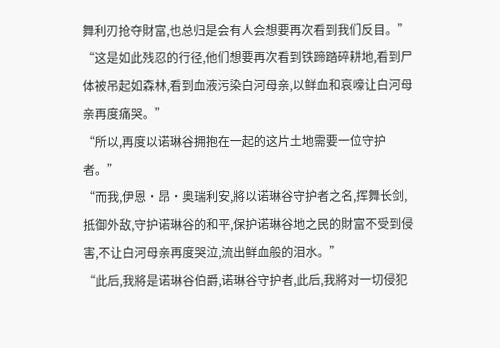舞利刃抢夺財富,也总归是会有人会想要再次看到我们反目。”
“这是如此残忍的行径,他们想要再次看到铁蹄踏碎耕地,看到尸体被吊起如森林,看到血液污染白河母亲,以鲜血和哀嚎让白河母亲再度痛哭。”
“所以,再度以诺琳谷拥抱在一起的这片土地需要一位守护者。”
“而我,伊恩·昂·奥瑞利安,將以诺琳谷守护者之名,挥舞长剑,抵御外敌,守护诺琳谷的和平,保护诺琳谷地之民的財富不受到侵害,不让白河母亲再度哭泣,流出鲜血般的泪水。”
“此后,我將是诺琳谷伯爵,诺琳谷守护者,此后,我將对一切侵犯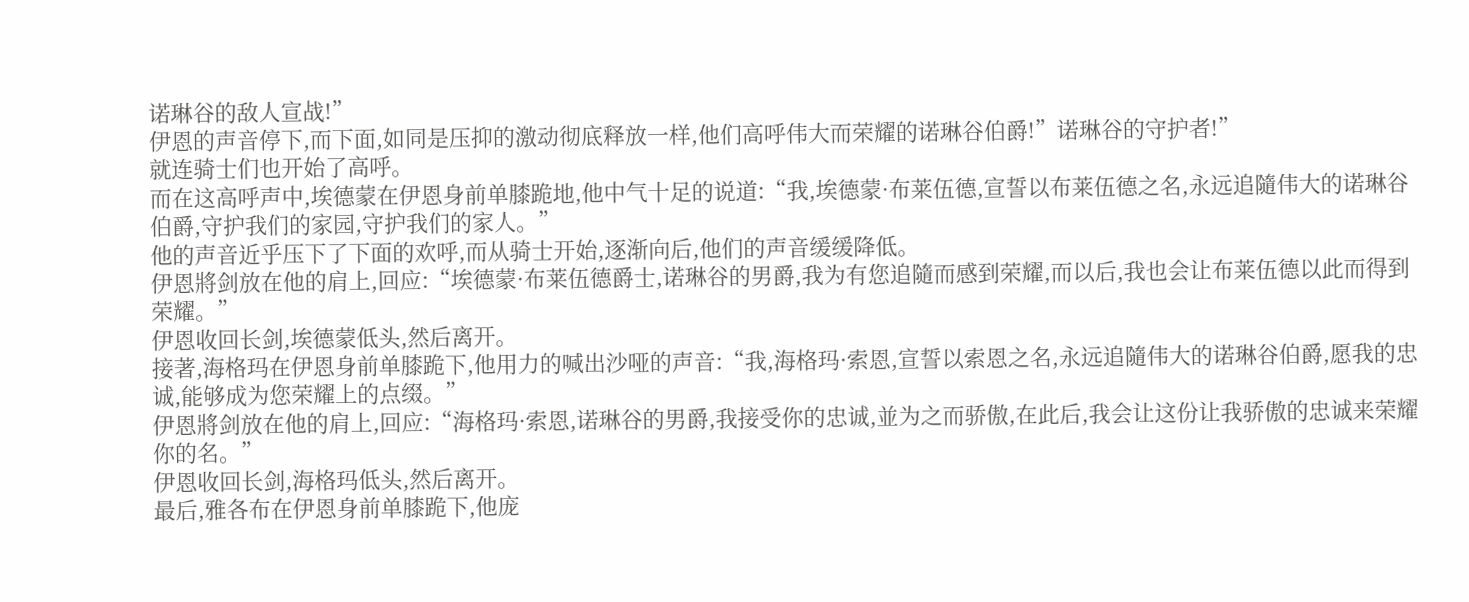诺琳谷的敌人宣战!”
伊恩的声音停下,而下面,如同是压抑的激动彻底释放一样,他们高呼伟大而荣耀的诺琳谷伯爵!”诺琳谷的守护者!”
就连骑士们也开始了高呼。
而在这高呼声中,埃德蒙在伊恩身前单膝跪地,他中气十足的说道:“我,埃德蒙·布莱伍德,宣誓以布莱伍德之名,永远追隨伟大的诺琳谷伯爵,守护我们的家园,守护我们的家人。”
他的声音近乎压下了下面的欢呼,而从骑士开始,逐渐向后,他们的声音缓缓降低。
伊恩將剑放在他的肩上,回应:“埃德蒙·布莱伍德爵士,诺琳谷的男爵,我为有您追隨而感到荣耀,而以后,我也会让布莱伍德以此而得到荣耀。”
伊恩收回长剑,埃德蒙低头,然后离开。
接著,海格玛在伊恩身前单膝跪下,他用力的喊出沙哑的声音:“我,海格玛·索恩,宣誓以索恩之名,永远追隨伟大的诺琳谷伯爵,愿我的忠诚,能够成为您荣耀上的点缀。”
伊恩將剑放在他的肩上,回应:“海格玛·索恩,诺琳谷的男爵,我接受你的忠诚,並为之而骄傲,在此后,我会让这份让我骄傲的忠诚来荣耀你的名。”
伊恩收回长剑,海格玛低头,然后离开。
最后,雅各布在伊恩身前单膝跪下,他庞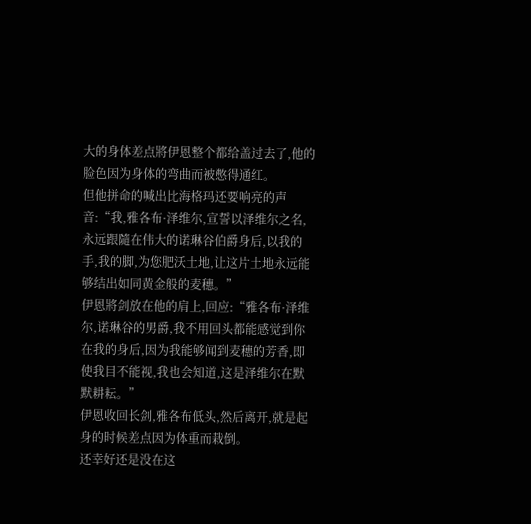大的身体差点將伊恩整个都给盖过去了,他的脸色因为身体的弯曲而被憋得通红。
但他拼命的喊出比海格玛还要响亮的声音:“我,雅各布·泽维尔,宣誓以泽维尔之名,永远跟隨在伟大的诺琳谷伯爵身后,以我的手,我的脚,为您肥沃土地,让这片土地永远能够结出如同黄金般的麦穗。”
伊恩將剑放在他的肩上,回应:“雅各布·泽维尔,诺琳谷的男爵,我不用回头都能感觉到你在我的身后,因为我能够闻到麦穗的芳香,即使我目不能视,我也会知道,这是泽维尔在默默耕耘。”
伊恩收回长剑,雅各布低头,然后离开,就是起身的时候差点因为体重而栽倒。
还幸好还是没在这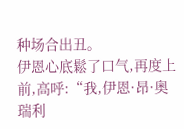种场合出丑。
伊恩心底鬆了口气,再度上前,高呼:“我,伊恩·昂·奥瑞利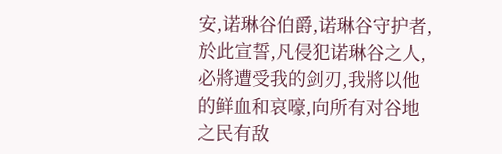安,诺琳谷伯爵,诺琳谷守护者,於此宣誓,凡侵犯诺琳谷之人,必將遭受我的剑刃,我將以他的鲜血和哀嚎,向所有对谷地之民有敌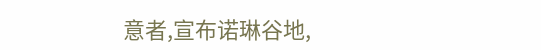意者,宣布诺琳谷地,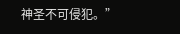神圣不可侵犯。”